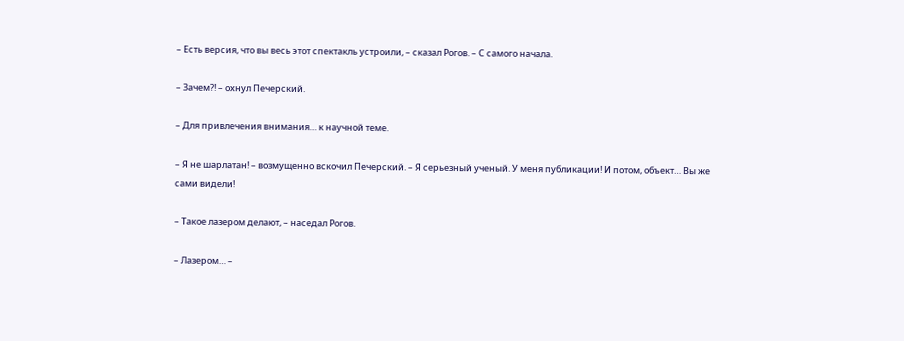– Есть версия, что вы весь этот спектакль устроили, – сказал Рогов. – С самого начала.

– Зачем?! – охнул Печерский.

– Для привлечения внимания… к научной теме.

– Я не шарлатан! – возмущенно вскочил Печерский. – Я серьезный ученый. У меня публикации! И потом, объект… Вы же сами видели!

– Такое лазером делают, – наседал Рогов.

– Лазером… –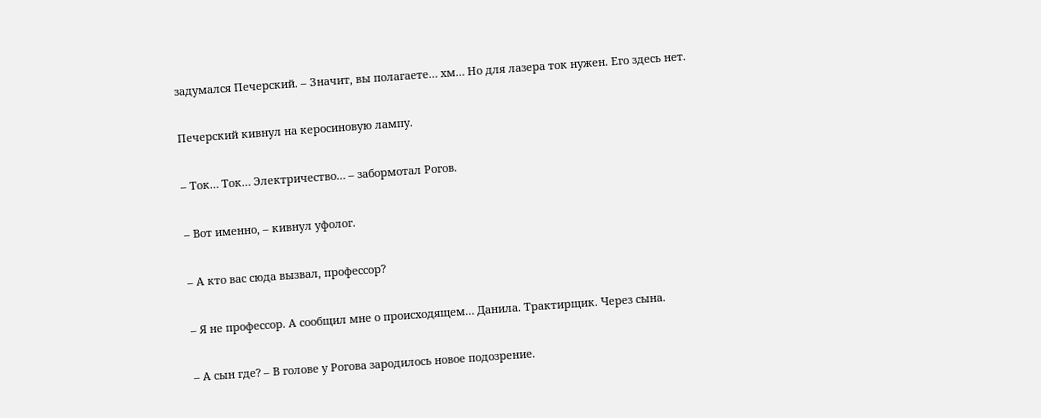задумался Печерский. – Значит, вы полагаете… хм… Но для лазера ток нужен. Его здесь нет.

Печерский кивнул на керосиновую лампу.

– Ток… Ток… Электричество… – забормотал Рогов.

– Вот именно, – кивнул уфолог.

– А кто вас сюда вызвал, профессор?

– Я не профессор. А сообщил мне о происходящем… Данила. Трактирщик. Через сына.

– А сын где? – В голове у Рогова зародилось новое подозрение.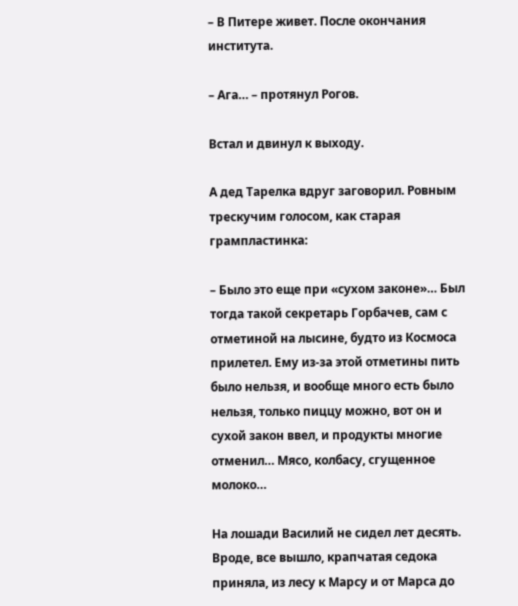– В Питере живет. После окончания института.

– Ага… – протянул Рогов.

Встал и двинул к выходу.

А дед Тарелка вдруг заговорил. Ровным трескучим голосом, как старая грампластинка:

– Было это еще при «сухом законе»… Был тогда такой секретарь Горбачев, сам с отметиной на лысине, будто из Космоса прилетел. Ему из-за этой отметины пить было нельзя, и вообще много есть было нельзя, только пиццу можно, вот он и сухой закон ввел, и продукты многие отменил… Мясо, колбасу, сгущенное молоко…

На лошади Василий не сидел лет десять. Вроде, все вышло, крапчатая седока приняла, из лесу к Марсу и от Марса до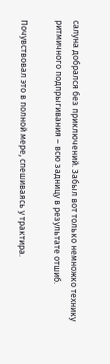салуна добрался без приключений. Забыл вот только немножко технику ритмичного подпрыгивания – всю задницу в результате отшиб.

Почувствовал это в полной мере, спешиваясь у трактира.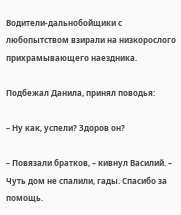Водители-дальнобойщики с любопытством взирали на низкорослого прихрамывающего наездника.

Подбежал Данила, принял поводья:

– Ну как, успели? Здоров он?

– Повязали братков, – кивнул Василий. – Чуть дом не спалили, гады. Спасибо за помощь.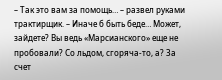– Так это вам за помощь… – развел руками трактирщик. – Иначе б быть беде… Может, зайдете? Вы ведь «Марсианского» еще не пробовали? Со льдом, сгоряча-то, а? За счет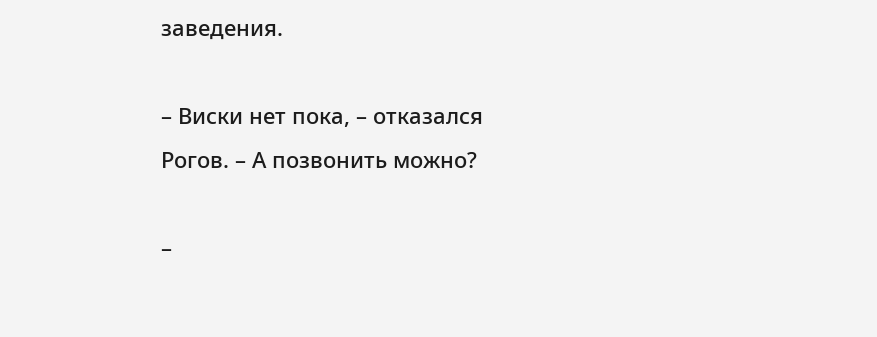заведения.

– Виски нет пока, – отказался Рогов. – А позвонить можно?

–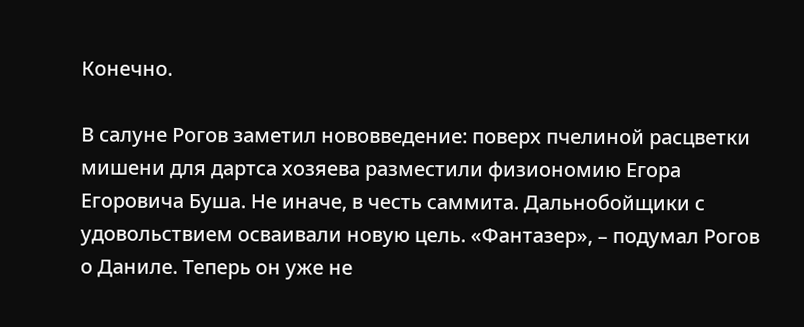Конечно.

В салуне Рогов заметил нововведение: поверх пчелиной расцветки мишени для дартса хозяева разместили физиономию Егора Егоровича Буша. Не иначе, в честь саммита. Дальнобойщики с удовольствием осваивали новую цель. «Фантазер», – подумал Рогов о Даниле. Теперь он уже не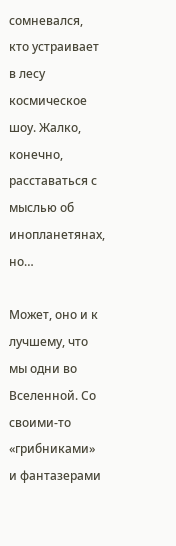сомневался, кто устраивает в лесу космическое шоу. Жалко, конечно, расставаться с мыслью об инопланетянах, но…

Может, оно и к лучшему, что мы одни во Вселенной. Со своими-то «грибниками» и фантазерами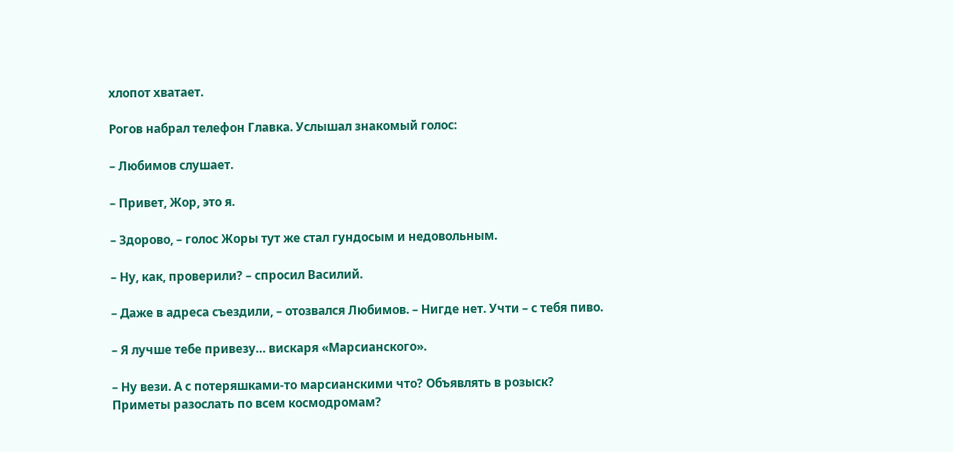хлопот хватает.

Рогов набрал телефон Главка. Услышал знакомый голос:

– Любимов слушает.

– Привет, Жор, это я.

– Здорово, – голос Жоры тут же стал гундосым и недовольным.

– Ну, как, проверили? – спросил Василий.

– Даже в адреса съездили, – отозвался Любимов. – Нигде нет. Учти – с тебя пиво.

– Я лучше тебе привезу… вискаря «Марсианского».

– Ну вези. А с потеряшками-то марсианскими что? Объявлять в розыск? Приметы разослать по всем космодромам?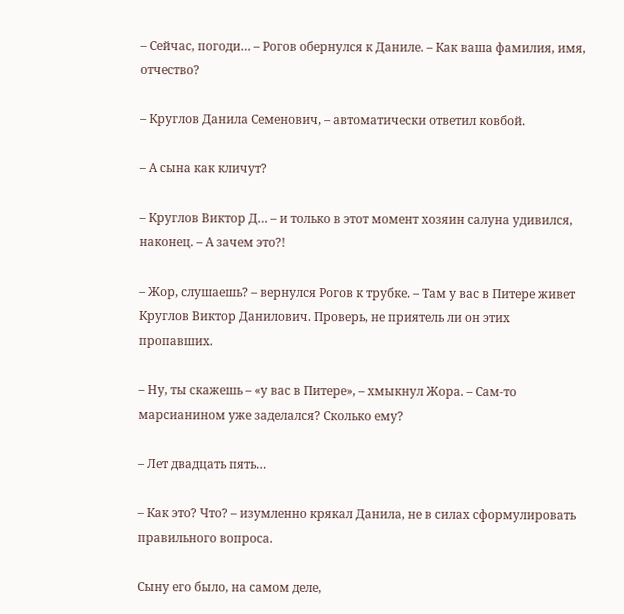– Сейчас, погоди… – Рогов обернулся к Даниле. – Как ваша фамилия, имя, отчество?

– Круглов Данила Семенович, – автоматически ответил ковбой.

– А сына как кличут?

– Круглов Виктор Д… – и только в этот момент хозяин салуна удивился, наконец. – А зачем это?!

– Жор, слушаешь? – вернулся Рогов к трубке. – Там у вас в Питере живет Круглов Виктор Данилович. Проверь, не приятель ли он этих пропавших.

– Ну, ты скажешь – «у вас в Питере», – хмыкнул Жора. – Сам-то марсианином уже заделался? Сколько ему?

– Лет двадцать пять…

– Как это? Что? – изумленно крякал Данила, не в силах сформулировать правильного вопроса.

Сыну его было, на самом деле,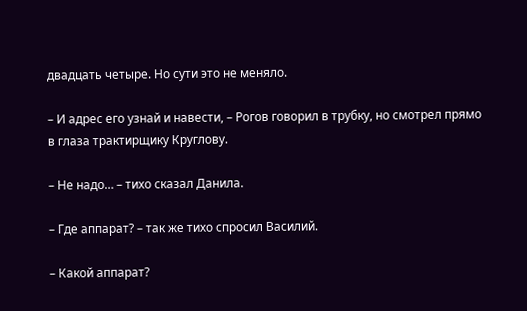двадцать четыре. Но сути это не меняло.

– И адрес его узнай и навести, – Рогов говорил в трубку, но смотрел прямо в глаза трактирщику Круглову.

– Не надо… – тихо сказал Данила.

– Где аппарат? – так же тихо спросил Василий.

– Какой аппарат?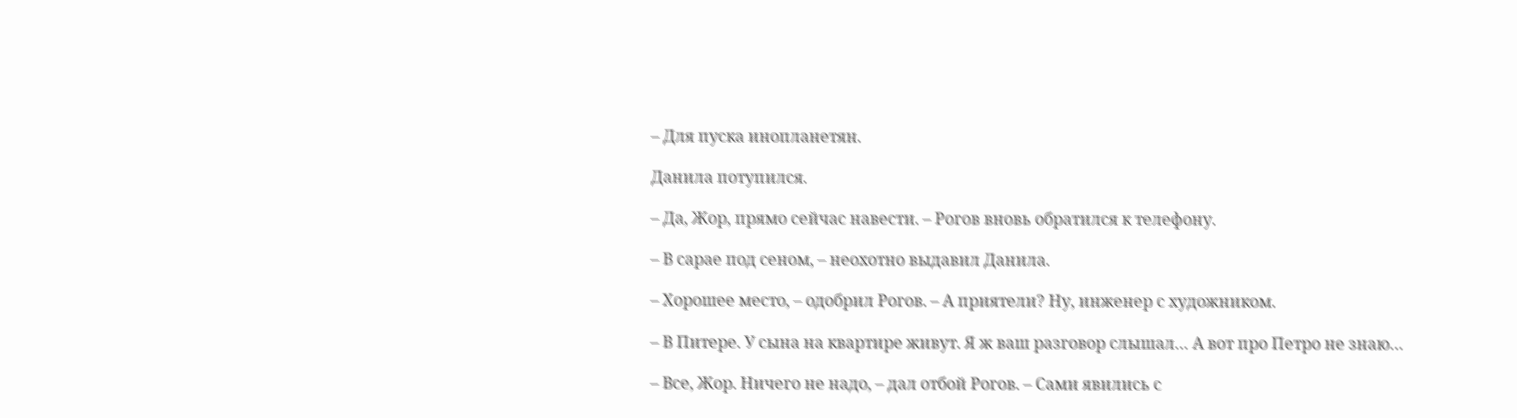– Для пуска инопланетян.

Данила потупился.

– Да, Жор, прямо сейчас навести. – Рогов вновь обратился к телефону.

– В сарае под сеном, – неохотно выдавил Данила.

– Хорошее место, – одобрил Рогов. – А приятели? Ну, инженер с художником.

– В Питере. У сына на квартире живут. Я ж ваш разговор слышал… А вот про Петро не знаю…

– Все, Жор. Ничего не надо, – дал отбой Рогов. – Сами явились с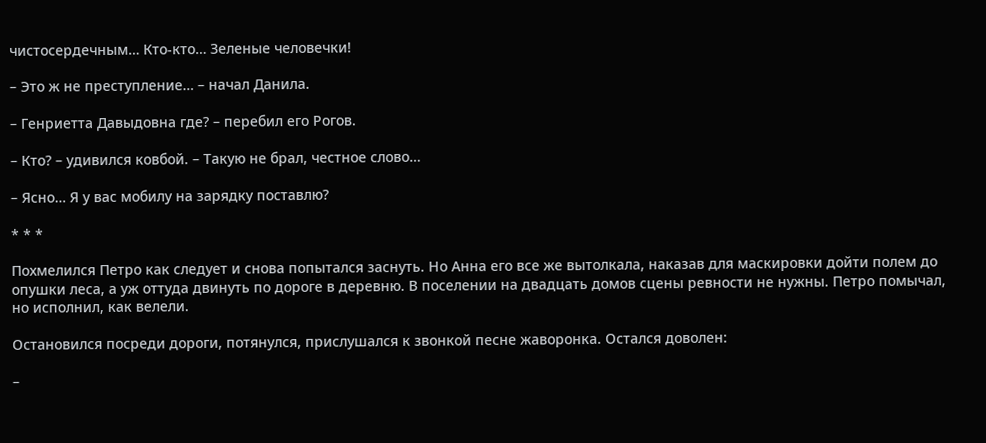чистосердечным… Кто-кто… Зеленые человечки!

– Это ж не преступление… – начал Данила.

– Генриетта Давыдовна где? – перебил его Рогов.

– Кто? – удивился ковбой. – Такую не брал, честное слово…

– Ясно… Я у вас мобилу на зарядку поставлю?

* * *

Похмелился Петро как следует и снова попытался заснуть. Но Анна его все же вытолкала, наказав для маскировки дойти полем до опушки леса, а уж оттуда двинуть по дороге в деревню. В поселении на двадцать домов сцены ревности не нужны. Петро помычал, но исполнил, как велели.

Остановился посреди дороги, потянулся, прислушался к звонкой песне жаворонка. Остался доволен:

–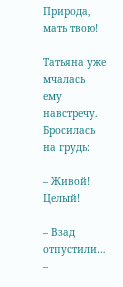Природа, мать твою!

Татьяна уже мчалась ему навстречу. Бросилась на грудь:

– Живой! Целый!

– Взад отпустили… –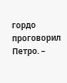гордо проговорил Петро. –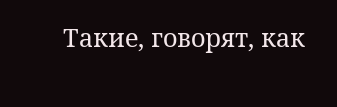Такие, говорят, как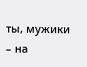ты, мужики – на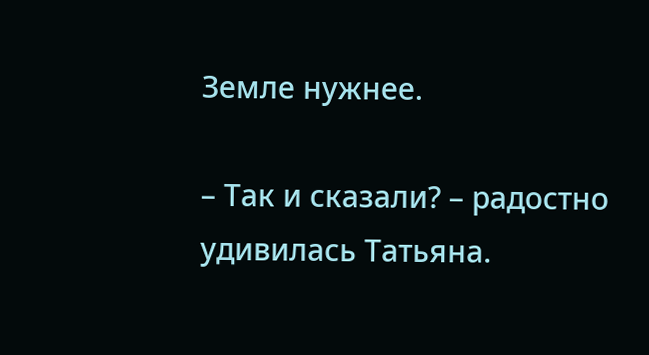Земле нужнее.

– Так и сказали? – радостно удивилась Татьяна.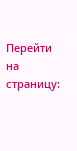Перейти на страницу: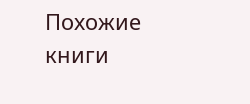Похожие книги